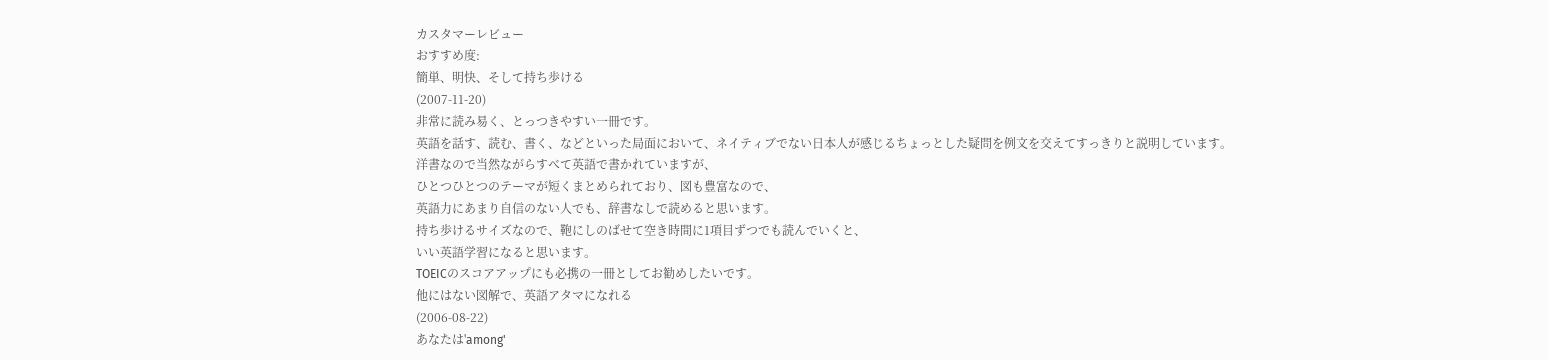カスタマーレビュー
おすすめ度:
簡単、明快、そして持ち歩ける
(2007-11-20)
非常に読み易く、とっつきやすい一冊です。
英語を話す、読む、書く、などといった局面において、ネイティブでない日本人が感じるちょっとした疑問を例文を交えてすっきりと説明しています。
洋書なので当然ながらすべて英語で書かれていますが、
ひとつひとつのテーマが短くまとめられており、図も豊富なので、
英語力にあまり自信のない人でも、辞書なしで読めると思います。
持ち歩けるサイズなので、鞄にしのばせて空き時間に1項目ずつでも読んでいくと、
いい英語学習になると思います。
TOEICのスコアアップにも必携の一冊としてお勧めしたいです。
他にはない図解で、英語アタマになれる
(2006-08-22)
あなたは'among'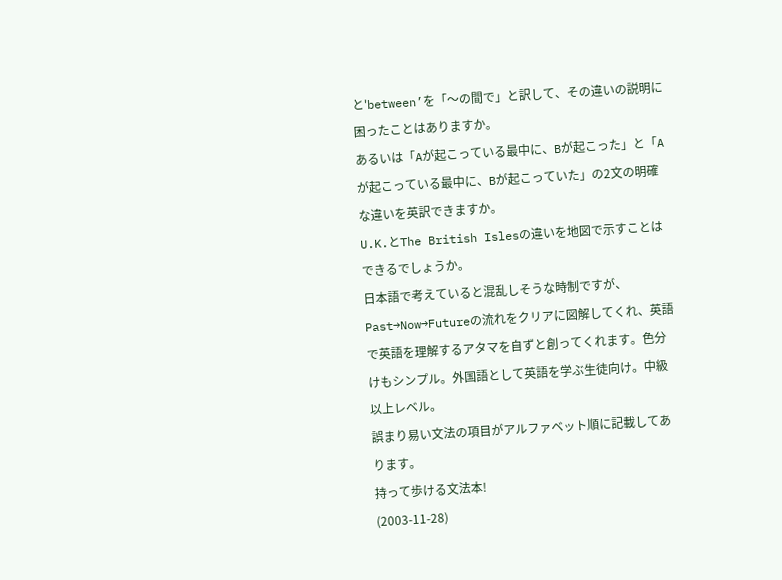と'between’を「〜の間で」と訳して、その違いの説明に困ったことはありますか。
あるいは「Aが起こっている最中に、Bが起こった」と「Aが起こっている最中に、Bが起こっていた」の2文の明確な違いを英訳できますか。
U.K.とThe British Islesの違いを地図で示すことはできるでしょうか。
日本語で考えていると混乱しそうな時制ですが、Past→Now→Futureの流れをクリアに図解してくれ、英語で英語を理解するアタマを自ずと創ってくれます。色分けもシンプル。外国語として英語を学ぶ生徒向け。中級以上レベル。
誤まり易い文法の項目がアルファベット順に記載してあります。
持って歩ける文法本!
(2003-11-28)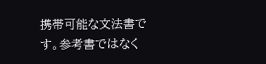携帯可能な文法書です。参考書ではなく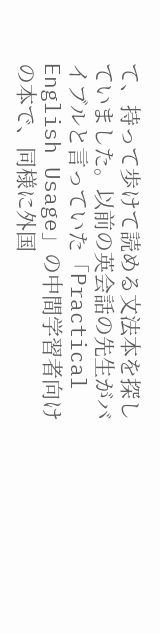て、持って歩けて読める文法本を探していました。以前の英会話の先生がバイブルと言っていた「Practical English Usage」の中間学習者向けの本で、同様に外国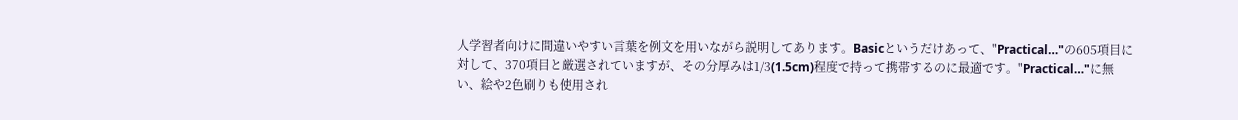人学習者向けに間違いやすい言葉を例文を用いながら説明してあります。Basicというだけあって、"Practical…"の605項目に対して、370項目と厳選されていますが、その分厚みは1/3(1.5cm)程度で持って携帯するのに最適です。"Practical…"に無い、絵や2色刷りも使用され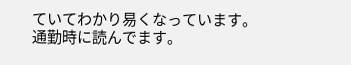ていてわかり易くなっています。通勤時に読んでます。